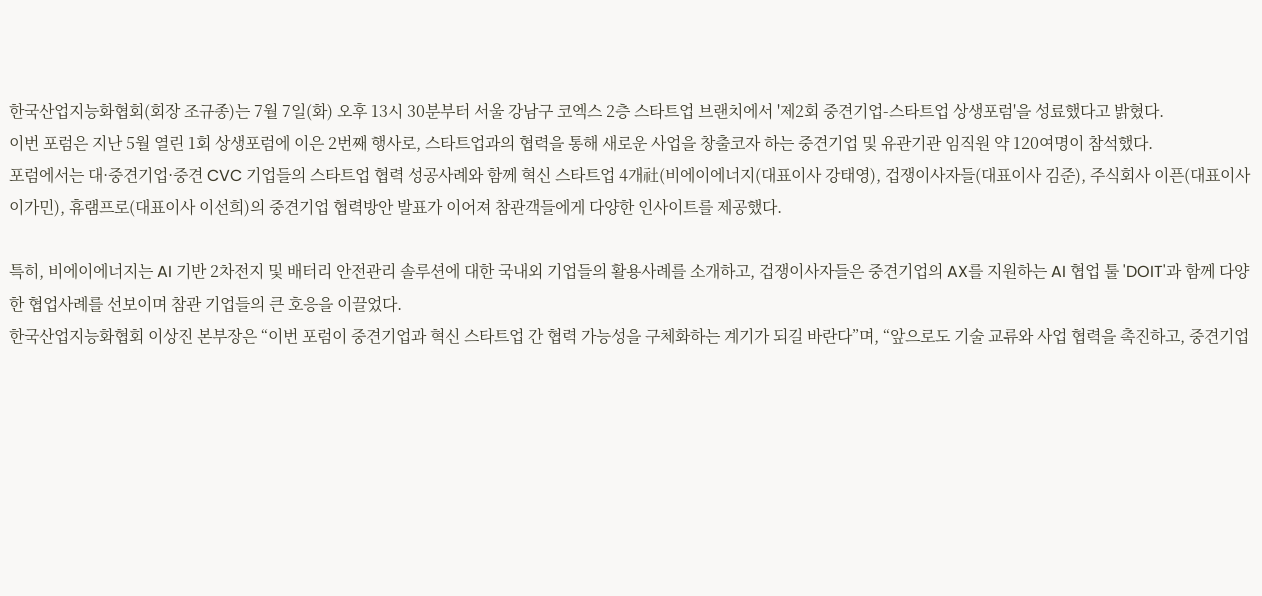한국산업지능화협회(회장 조규종)는 7월 7일(화) 오후 13시 30분부터 서울 강남구 코엑스 2층 스타트업 브랜치에서 '제2회 중견기업-스타트업 상생포럼'을 성료했다고 밝혔다.
이번 포럼은 지난 5월 열린 1회 상생포럼에 이은 2번째 행사로, 스타트업과의 협력을 통해 새로운 사업을 창출코자 하는 중견기업 및 유관기관 임직원 약 120여명이 참석했다.
포럼에서는 대·중견기업·중견 CVC 기업들의 스타트업 협력 성공사례와 함께 혁신 스타트업 4개社(비에이에너지(대표이사 강태영), 겁쟁이사자들(대표이사 김준), 주식회사 이픈(대표이사 이가민), 휴램프로(대표이사 이선희)의 중견기업 협력방안 발표가 이어져 참관객들에게 다양한 인사이트를 제공했다.

특히, 비에이에너지는 AI 기반 2차전지 및 배터리 안전관리 솔루션에 대한 국내외 기업들의 활용사례를 소개하고, 겁쟁이사자들은 중견기업의 AX를 지원하는 AI 협업 툴 'DOIT'과 함께 다양한 협업사례를 선보이며 참관 기업들의 큰 호응을 이끌었다.
한국산업지능화협회 이상진 본부장은 “이번 포럼이 중견기업과 혁신 스타트업 간 협력 가능성을 구체화하는 계기가 되길 바란다”며, “앞으로도 기술 교류와 사업 협력을 촉진하고, 중견기업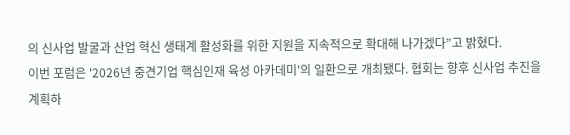의 신사업 발굴과 산업 혁신 생태계 활성화를 위한 지원을 지속적으로 확대해 나가겠다”고 밝혔다.
이번 포럼은 '2026년 중견기업 핵심인재 육성 아카데미'의 일환으로 개최됐다. 협회는 향후 신사업 추진을 계획하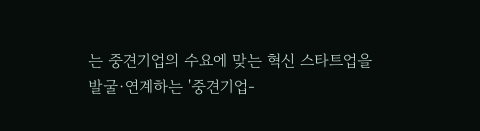는 중견기업의 수요에 맞는 혁신 스타트업을 발굴·연계하는 '중견기업-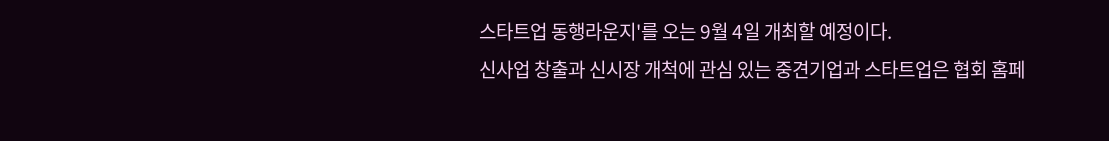스타트업 동행라운지'를 오는 9월 4일 개최할 예정이다.
신사업 창출과 신시장 개척에 관심 있는 중견기업과 스타트업은 협회 홈페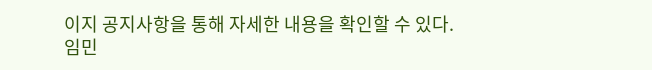이지 공지사항을 통해 자세한 내용을 확인할 수 있다.
임민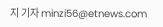지 기자 minzi56@etnews.com